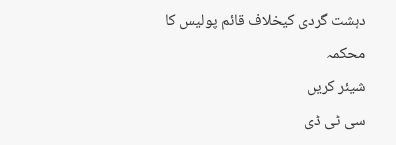دہشت گردی کیخلاف قائم پولیس کا محکمہ
شیئر کریں
سی ٹی ڈی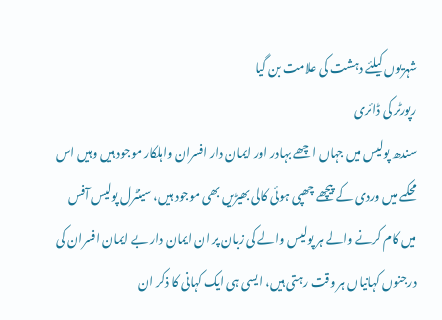شہریوں کیلئے دہشت کی علامت بن گیا
رپورٹر کی ڈائری
سندھ پولیس میں جہاں اچھے بہادر اور ایمان دار افسران واہلکار موجود ہیں وہیں اس محکمے میں وردی کے پیچھے چھپی ہوئی کالی بھیڑیں بھی موجود ہیں، سینٹرل پولیس آفس میں کام کرنے والے ہر پولیس والے کی زبان پر ان ایمان دار بے ایمان افسران کی درجنوں کہانیاں ہر وقت رہتی ہیں، ایسی ہی ایک کہانی کا ذکر ان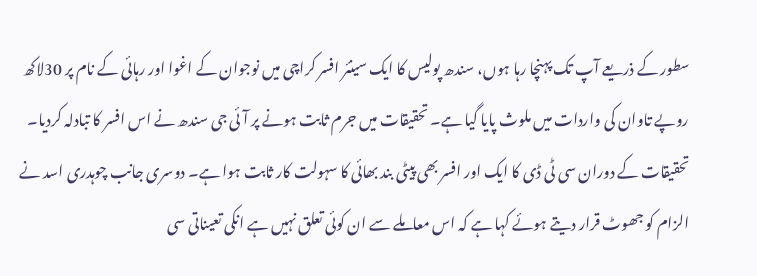سطور کے ذریعے آپ تک پہنچا رہا ہوں، سندھ پولیس کا ایک سینئر افسر کراچی میں نوجوان کے اغوا اور رہائی کے نام پر 30لاکھ روپے تاوان کی واردات میں ملوث پایا گیا ہے۔ تحقیقات میں جرم ثابت ہونے پر آئی جی سندھ نے اس افسر کا تبادلہ کردیا۔ تحقیقات کے دوران سی ٹی ڈی کا ایک اور افسر بھی پیٹی بند بھائی کا سہولت کار ثابت ہوا ہے۔ دوسری جانب چوہدری اسد نے الزام کو جھوٹ قرار دیتے ہوئے کہا ہے کہ اس معاملے سے ان کوئی تعلق نہیں ہے انکی تعیناتی سی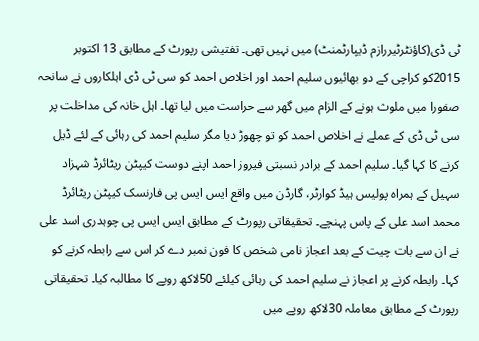ٹی ڈی(کاؤنٹرٹیررازم ڈیپارٹمنٹ) میں نہیں تھی۔ تفتیشی رپورٹ کے مطابق 13 اکتوبر 2015کو کراچی کے دو بھائیوں سلیم احمد اور اخلاص احمد کو سی ٹی ڈی اہلکاروں نے سانحہ صفورا میں ملوث ہونے کے الزام میں گھر سے حراست میں لیا تھا۔ اہل خانہ کی مداخلت پر سی ٹی ڈی کے عملے نے اخلاص احمد کو تو چھوڑ دیا مگر سلیم احمد کی رہائی کے لئے ڈیل کرنے کا کہا گیا۔ سلیم احمد کے برادر نسبتی فیروز احمد اپنے دوست کیپٹن ریٹائرڈ شہزاد سہیل کے ہمراہ پولیس ہیڈ کوارٹر، گارڈن میں واقع ایس ایس پی فارنسک کیپٹن ریٹائرڈ محمد اسد علی کے پاس پہنچے۔ تحقیقاتی رپورٹ کے مطابق ایس ایس پی چوہدری اسد علی نے ان سے بات چیت کے بعد اعجاز نامی شخص کا فون نمبر دے کر اس سے رابطہ کرنے کو کہا۔ رابطہ کرنے پر اعجاز نے سلیم احمد کی رہائی کیلئے 50لاکھ روپے کا مطالبہ کیا۔ تحقیقاتی رپورٹ کے مطابق معاملہ 30لاکھ روپے میں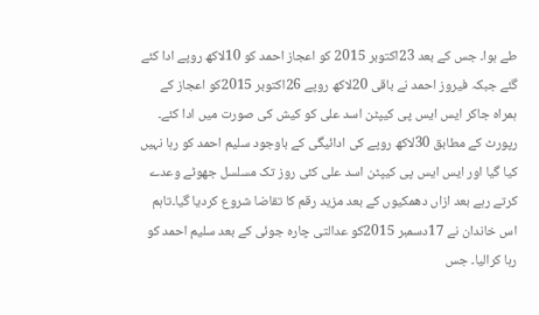طے ہوا۔ جس کے بعد 23اکتوبر 2015 کو اعجاز احمد کو 10لاکھ روپے ادا کئے گئے جبکہ فیروز احمد نے باقی 20لاکھ روپے 26اکتوبر 2015کو اعجاز کے ہمراہ جاکر ایس ایس پی کیپٹن اسد علی کو کیش کی صورت میں ادا کئے۔ رپورٹ کے مطابق 30لاکھ روپے کی ادائیگی کے باوجود سلیم احمد کو رہا نہیں کیا گیا اور ایس ایس پی کیپٹن اسد علی کئی روز تک مسلسل جھوٹے وعدے کرتے رہے بعد ازاں دھمکیوں کے بعد مزید رقم کا تقاضا شروع کردیا گیا۔تاہم اس خاندان نے 17دسمبر 2015کو عدالتی چارہ جوئی کے بعد سلیم احمد کو رہا کرالیا۔ جس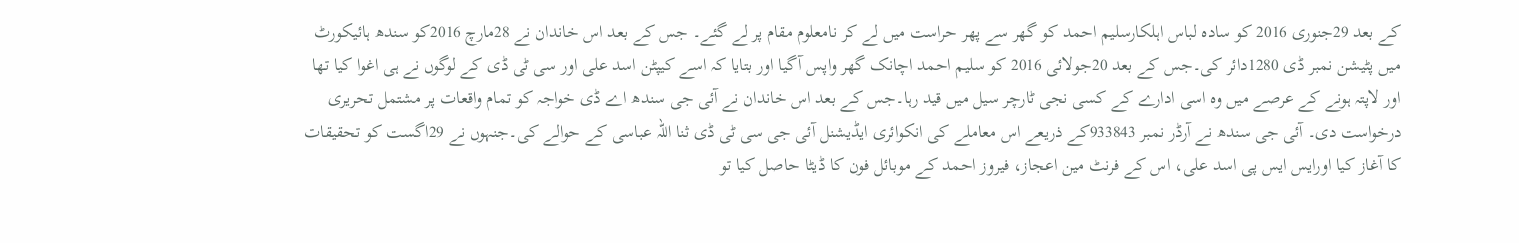کے بعد 29جنوری 2016 کو سادہ لباس اہلکارسلیم احمد کو گھر سے پھر حراست میں لے کر نامعلوم مقام پر لے گئے۔ جس کے بعد اس خاندان نے 28مارچ 2016کو سندھ ہائیکورٹ میں پٹیشن نمبر ڈی 1280دائر کی۔جس کے بعد 20جولائی 2016 کو سلیم احمد اچانک گھر واپس آگیا اور بتایا کہ اسے کیپٹن اسد علی اور سی ٹی ڈی کے لوگوں نے ہی اغوا کیا تھا اور لاپتہ ہونے کے عرصے میں وہ اسی ادارے کے کسی نجی ٹارچر سیل میں قید رہا۔جس کے بعد اس خاندان نے آئی جی سندھ اے ڈی خواجہ کو تمام واقعات پر مشتمل تحریری درخواست دی۔ آئی جی سندھ نے آرڈر نمبر 933843کے ذریعے اس معاملے کی انکوائری ایڈیشنل آئی جی سی ٹی ڈی ثنا اللہ عباسی کے حوالے کی۔جنہوں نے 29اگست کو تحقیقات کا آغاز کیا اورایس ایس پی اسد علی، اس کے فرنٹ مین اعجاز، فیروز احمد کے موبائل فون کا ڈیٹا حاصل کیا تو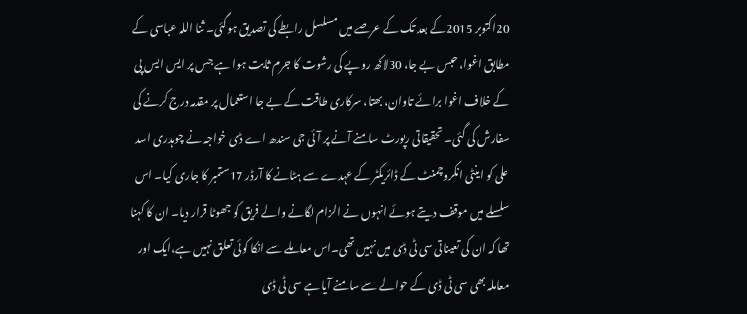20اکتوبر 2015کے بعد تک کے عرصے میں مسلسل رابطے کی تصدیق ہوگئی۔ ثنا اللہ عباسی کے مطابق اغوا، حبس بے جا، 30لاکھ روپے کی رشوت کا جرم ثابت ہوا ہے جس پر ایس ایس پی کے خلاف اغوا برائے تاوان، بھتا، سرکاری طاقت کے بے جا استعمال پر مقدمہ درج کرنے کی سفارش کی گئی۔ تحقیقاتی رپورٹ سامنے آنے پر آئی جی سندھ اے ڈی خواجہ نے چوہدری اسد علی کو اینٹی انکروچمنٹ کے ڈائریکٹر کے عہدے سے ہٹانے کا آرڈر 17ستمبر کا جاری کیا۔ اس سلسلے میں موقف دیتے ہوئے انہوں نے الزام لگانے والے فریق کو جھوٹا قرار دیا۔ ان کا کہنا تھا کہ ان کی تعیناتی سی ٹی ڈی میں نہیں تھی۔اس معاملے سے انکا کوئی تعلق نہیں ہے،ایک اور معاملہ بھی سی ٹی ڈی کے حوالے سے سامنے آیا ہے سی ٹی ڈی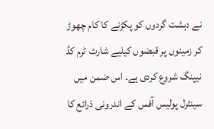نے دہشت گردوں کو پکڑنے کا کام چھوڑ کر زمینوں پر قبضوں کیلیے شارٹ ٹرم کڈ نیپنگ شروع کردی ہے۔ اس ضمن میں سینٹرل پولیس آفس کے اندرونی ذرائع کا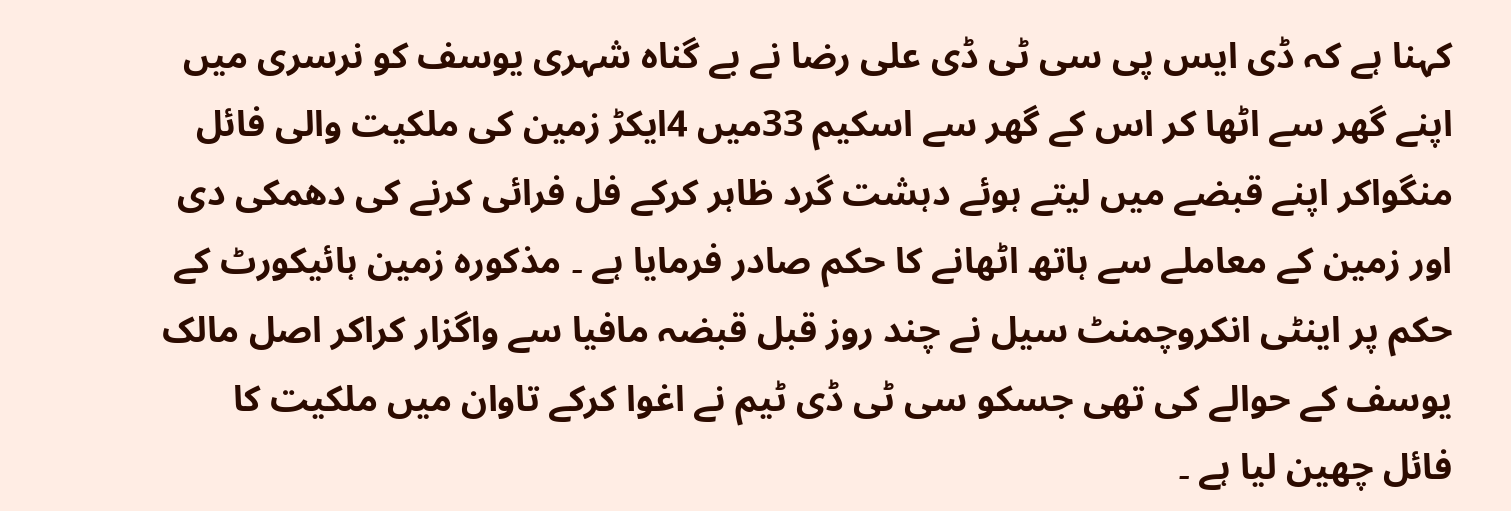کہنا ہے کہ ڈی ایس پی سی ٹی ڈی علی رضا نے بے گناہ شہری یوسف کو نرسری میں اپنے گھر سے اٹھا کر اس کے گھر سے اسکیم 33میں 4ایکڑ زمین کی ملکیت والی فائل منگواکر اپنے قبضے میں لیتے ہوئے دہشت گرد ظاہر کرکے فل فرائی کرنے کی دھمکی دی اور زمین کے معاملے سے ہاتھ اٹھانے کا حکم صادر فرمایا ہے ۔ مذکورہ زمین ہائیکورٹ کے حکم پر اینٹی انکروچمنٹ سیل نے چند روز قبل قبضہ مافیا سے واگزار کراکر اصل مالک یوسف کے حوالے کی تھی جسکو سی ٹی ڈی ٹیم نے اغوا کرکے تاوان میں ملکیت کا فائل چھین لیا ہے ۔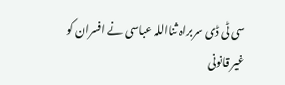سی ٹی ڈی سربراہ ثنااللہ عباسی نے افسران کو غیر قانونی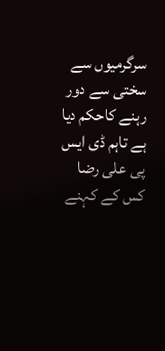سرگرمیوں سے سختی سے دور رہنے کاحکم دیا ہے تاہم ڈی ایس پی علی رضا کس کے کہنے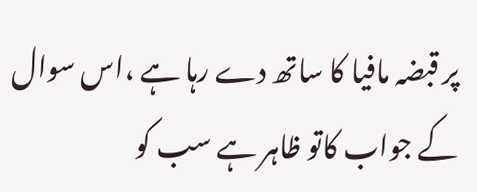پر قبضہ مافیا کا ساتھ دے رہا ہے ،اس سوال کے جواب کاتو ظاہر ہے سب کو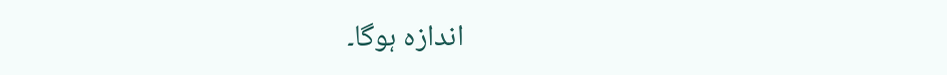اندازہ ہوگا۔